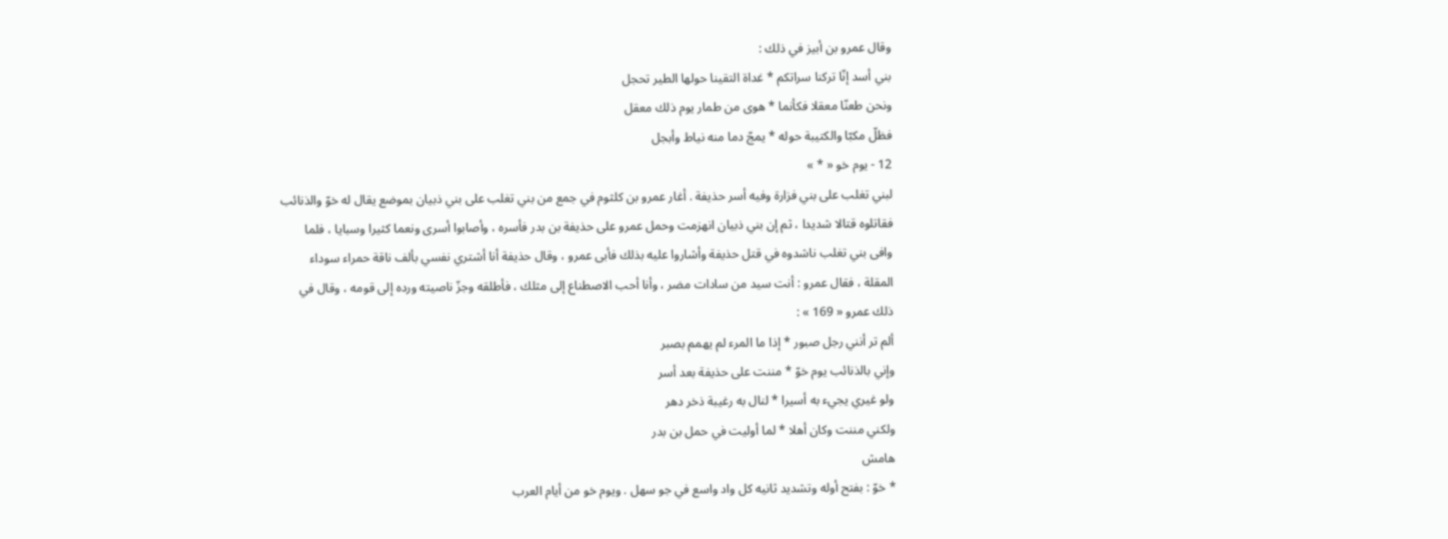وقال عمرو بن أبيز في ذلك :
بني أسد إنّا تركنا سراتكم * غداة التقينا حولها الطير تحجل
ونحن طعنّا معقلا فكأنما * هوى من طمار يوم ذلك معقل
فظلّ مكبّا والكتيبة حوله * يمجّ دما منه نياط وأبجل
12 - يوم خو « * »
لبني تغلب على بني فزارة وفيه أسر حذيفة . أغار عمرو بن كلثوم في جمع من بني تغلب على بني ذبيان بموضع يقال له خوّ والذنائب فقاتلوه قتالا شديدا ، ثم إن بني ذبيان انهزمت وحمل عمرو على حذيفة بن بدر فأسره ، وأصابوا أسرى ونعما كثيرا وسبايا ، فلما وافى بني تغلب ناشدوه في قتل حذيفة وأشاروا عليه بذلك فأبى عمرو ، وقال حذيفة أنا أشتري نفسي بألف ناقة حمراء سوداء المقلة ، فقال عمرو : أنت سيد من سادات مضر ، وأنا أحب الاصطناع إلى مثلك ، فأطلقه وجزّ ناصيته ورده إلى قومه ، وقال في ذلك عمرو « 169 » :
ألم تر أنني رجل صبور * إذا ما المرء لم يهمم بصبر
وإني بالذنائب يوم خوّ * مننت على حذيفة بعد أسر
ولو غيري يجيء به أسيرا * لنال به رغيبة ذخر دهر
ولكني مننت وكان أهلا * لما أوليت في حمل بن بدر
هامش
* خوّ : بفتح أوله وتشديد ثانيه كل واد واسع في جو سهل . ويوم خو من أيام العرب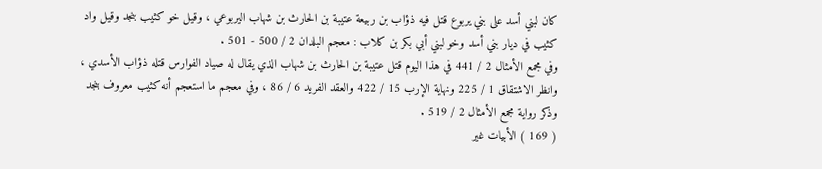كان لبني أسد على بني يربوع قتل فيه ذؤاب بن ربيعة عتيبة بن الحارث بن شهاب اليربوعي ، وقيل خو كثيب بنجد وقيل واد كثيب في ديار بني أسد وخو لبني أبي بكر بن كلاب : معجم البلدان 2 / 500 - 501 .
وفي مجمع الأمثال 2 / 441 في هذا اليوم قتل عتيبة بن الحارث بن شهاب الذي يقال له صياد الفوارس قتله ذؤاب الأسدي ، وانظر الاشتقاق 1 / 225 ونهاية الإرب 15 / 422 والعقد الفريد 6 / 86 ، وفي معجم ما استعجم أنه كثيب معروف بنجد وذكر رواية مجمع الأمثال 2 / 519 .
( 169 ) الأبيات غير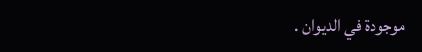موجودة في الديوان .